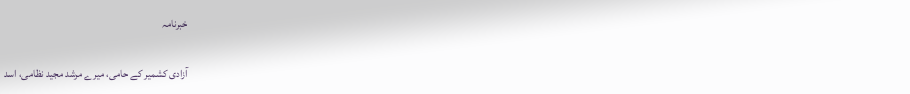خبرنامہ

آزادی کشمیر کے حامی، میرے مرشد مجید نظامی، اسد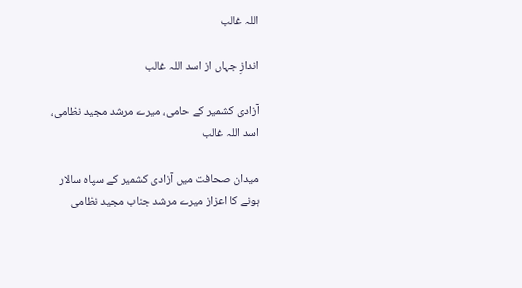اللہ غالب

اندازِ جہاں از اسد اللہ غالب

آزادی کشمیر کے حامی، میرے مرشد مجید نظامی، اسد اللہ غالب

میدان صحافت میں آزادی کشمیر کے سپاہ سالار ہونے کا اعزاز میرے مرشد جناب مجید نظامی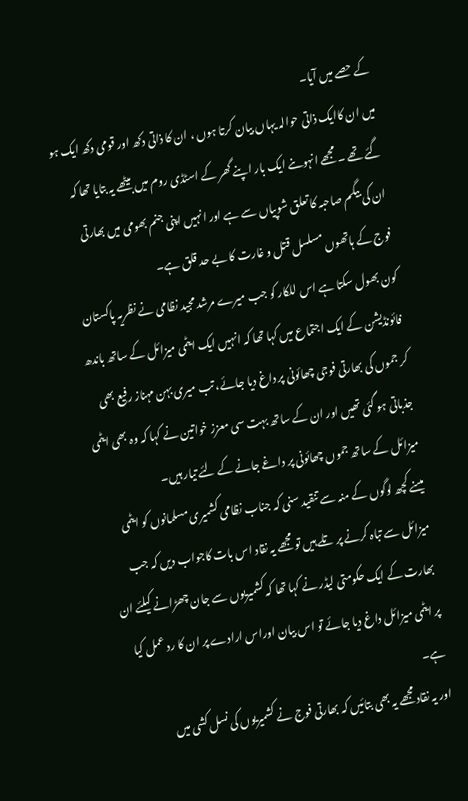کے حصے میں آیا۔
میں ان کاایک ذاتی حوالہ یہاں بیان کرتا ہوں ، ان کا ذاتی دکھ اور قومی دکھ ایک ہو گئے تھے ۔ مجھے انہوںنے ایک بار اپنے گھر کے اسٹڈی روم میں بیٹھے یہ بتایا تھا کہ ان کی بیگم صاحبہ کا تعلق شوپیاں سے ہے اور انہیں اپنی جنم بھومی میں بھارتی فوج کے ہاتھوں مسلسل قتل و غارت کا بے حد قلق ہے۔
کون بھول سکتا ہے اس للکار کو جب میرے مرشد مجید نظامی نے نظریہ پاکستان فائونڈیشن کے ایک اجتماع میں کہا تھا کہ انہیں ایک ایٹمی میزائل کے ساتھ باندھ کر جموں کی بھارتی فوجی چھائونی پر داغ دیا جائے، تب میری بہن مہناز رفیع بھی جذباتی ہو گئی تھیں اور ان کے ساتھ بہت سی معزز خواتین نے کہا کہ وہ بھی ایٹمی میزائل کے ساتھ جموں چھائونی پر داغے جانے کے لئے تیار ہیں۔
میںنے کچھ لوگوں کے منہ سے تنقید سنی کہ جناب نظامی کشمیری مسلمانوں کو ایٹمی میزائل سے تباہ کرنے پر تلے ہیں تو مجھے یہ نقاد اس بات کاجواب دیں کہ جب بھارت کے ایک حکومتی لیڈر نے کہا تھا کہ کشمیریوں سے جان چھڑانے کیلئے ان پر ایٹمی میزائل داغ دیا جائے تو اس بیان اوراس ارادے پر ان کا رد عمل کیا ہے۔
اور یہ نقاد مجھے یہ بھی بتائیں کہ بھارتی فوج نے کشمیریوں کی نسل کشی میں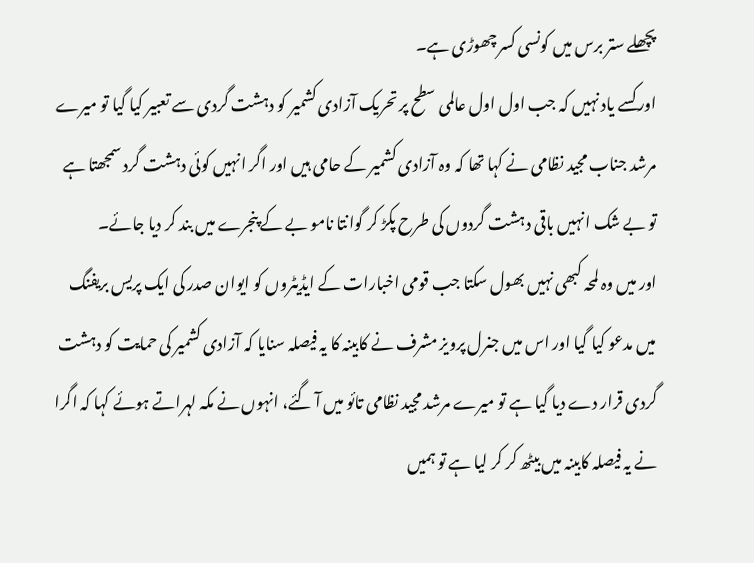پچھلے ستر برس میں کونسی کسر چھوڑی ہے۔
اور کسے یاد نہیں کہ جب اول اول عالمی سطح پر تحریک آزادی کشمیر کو دہشت گردی سے تعبیر کیا گیا تو میرے مرشد جناب مجید نظامی نے کہا تھا کہ وہ آزادی کشمیر کے حامی ہیں اور اگر انہیں کوئی دہشت گرد سمجھتا ہے تو بے شک انہیں باقی دہشت گردوں کی طرح پکڑ کر گوانتا نامو بے کے پنجرے میں بند کر دیا جائے۔
اور میں وہ لمحہ کبھی نہیں بھول سکتا جب قومی اخبارات کے ایڈیٹروں کو ایوان صدر کی ایک پریس بریفنگ میں مدعو کیا گیا اور اس میں جنرل پرویز مشرف نے کابینہ کا یہ فیصلہ سنایا کہ آزادی کشمیر کی حمایت کو دہشت گردی قرار دے دیا گیا ہے تو میرے مرشد مجید نظامی تائو میں آ گئے، انہوں نے مکہ لہراتے ہوئے کہا کہ اگرا نے یہ فیصلہ کابینہ میں بیٹھ کر کر لیا ہے تو ہمیں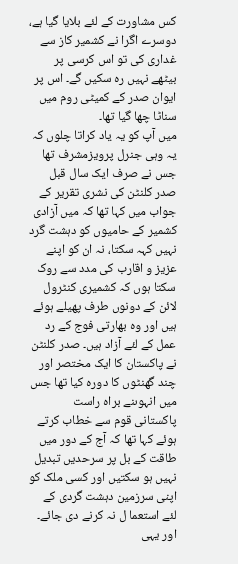کس مشاورت کے لئے بلایا گیا ہے، دوسرے اگرا نے کشمیر کاز سے غداری کی تو اس کرسی پر بیٹھے نہیں رہ سکیں گے۔ اس پر ایوان صدر کے کمیٹی روم میں سناٹا چھا گیا تھا۔
میں آپ کو یہ یاد کراتا چلوں کہ یہ وہی جنرل پرویزمشرف تھا جس نے صرف ایک سال قبل صدر کلنٹن کی نشری تقریر کے جواب میں کہا تھا کہ میں آزادی کشمیر کے حامیوں کو دہشت گرد نہیں کہہ سکتا، نہ ان کو اپنے عزیز و اقارب کی مدد سے روک سکتا ہوں کہ کشمیری کنٹرول لائن کے دونوں طرف پھیلے ہوئے ہیں اور وہ بھارتی فوج کے رد عمل کے لئے آزاد ہیں۔ صدر کلنٹن نے پاکستان کا ایک مختصر اور چند گھنٹوں کا دورہ کیا تھا جس میں انہوںنے براہ راست پاکستانی قوم سے خطاب کرتے ہوئے کہا تھا کہ آج کے دور میں طاقت کے بل پر سرحدیں تبدیل نہیں ہو سکتیں اور کسی ملک کو اپنی سرزمین دہشت گردی کے لئے استعما ل نہ کرنے دی جائے۔ اور یہی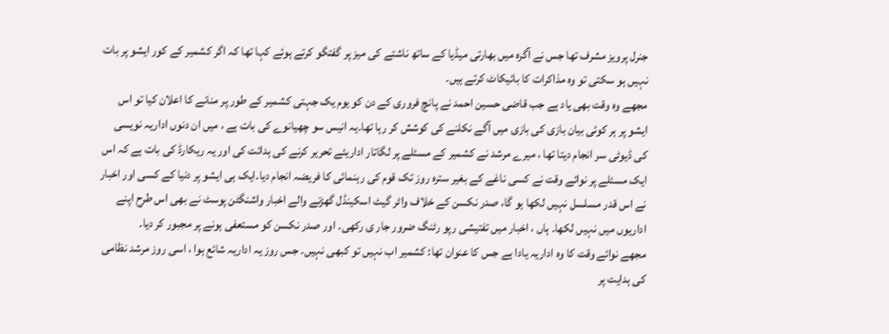جنرل پرویز مشرف تھا جس نے آگرہ میں بھارتی میڈیا کے ساتھ ناشتے کی میز پر گفتگو کرتے ہوئے کہا تھا کہ اگر کشمیر کے کور ایشو پر بات نہیں ہو سکتی تو وہ مذاکرات کا بائیکاٹ کرتے ہیں۔
مجھے وہ وقت بھی یاد ہے جب قاضی حسین احمد نے پانچ فروری کے دن کو یوم یک جہتی کشمیر کے طور پر منانے کا اعلان کیا تو اس ایشو پر ہر کوئی بیان بازی کی بازی میں آگے نکلنے کی کوشش کر رہا تھا۔یہ انیس سو چھیانوے کی بات ہے ، میں ان دنوں اداریہ نویسی کی ڈیوٹی سر انجام دیتا تھا ، میرے مرشد نے کشمیر کے مسئلے پر لگاتار اداریئے تحریر کرنے کی ہدائت کی اور یہ ریکارڈ کی بات ہے کہ اس ایک مسئلے پر نوائے وقت نے کسی ناغے کے بغیر سترہ روز تک قوم کی رہنمائی کا فریضہ انجام دیا۔ایک ہی ایشو پر دنیا کے کسی اور اخبار نے اس قدر مسلسل نہیں لکھا ہو گا، صدر نکسن کے خلاف واٹر گیٹ اسکینڈل گھڑنے والے اخبار واشنگٹن پوسٹ نے بھی اس طرح اپنے اداریوں میں نہیں لکھا۔ ہاں ، اخبار میں تفتیشی رپو رٹنگ ضرور جار ی رکھی۔ اور صدر نکسن کو مستعفی ہونے پر مجبور کر دیا۔
مجھے نوائے وقت کا وہ اداریہ یادا ہے جس کا عنوان تھا: کشمیر اب نہیں تو کبھی نہیں۔ جس روز یہ اداریہ شائع ہوا ، اسی روز مرشد نظامی کی ہدایت پر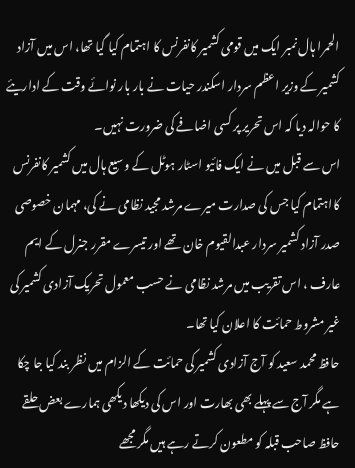الحمرا ہال نمبر ایک میں قومی کشمیر کانفرنس کا اہتمام کیا گیا تھا، اس میں آزاد کشمیر کے وزیر اعظم سردار اسکندر حیات نے بار بار نوائے وقت کے اداریئے کا حوالہ دیا کہ اس تحریر پر کسی اضافے کی ضرورت نہیں۔
اس سے قبل میں نے ایک فائیو اسٹار ہوٹل کے وسیع ہال میں کشمیر کانفرنس کااہتمام کیا جس کی صدارت میرے مرشد مجید نظامی نے کی، مہمان خصوصی صدر آزاد کشمیر سردار عبدالقیوم خان تھے اور تیسرے مقرر جنرل کے ایم عارف ، اس تقریب میں مرشد نظامی نے حسب معمول تحریک آزادی کشمیر کی غیر مشروط حمائت کا اعلان کیا تھا۔
حافظ محمد سعید کو آج آزادی کشمیر کی حمائت کے الزام میں نظر بند کیا جا چکا ہے مگر آج سے پہلے بھی بھارت اور اس کی دیکھا دیکھی ہمارے بعض حلقے حافظ صاحب قبلہ کو مطعون کرتے رہے ہیں مگر مجھے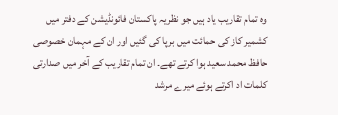وہ تمام تقاریب یاد ہیں جو نظریہ پاکستان فائونڈیشن کے دفتر میں کشمیر کاز کی حمائت میں برپا کی گئیں اور ان کے مہمان خصوصی حافظ محمد سعید ہوا کرتے تھے۔ ان تمام تقاریب کے آخر میں صدارتی کلمات اد اکرتے ہوئے میرے مرشد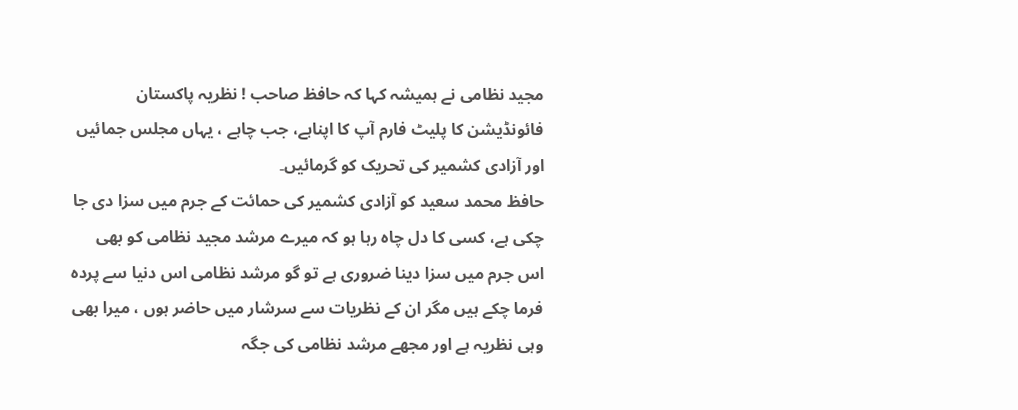مجید نظامی نے ہمیشہ کہا کہ حافظ صاحب ! نظریہ پاکستان فائونڈیشن کا پلیٹ فارم آپ کا اپناہے، جب چاہے ، یہاں مجلس جمائیں اور آزادی کشمیر کی تحریک کو گرمائیں۔
حافظ محمد سعید کو آزادی کشمیر کی حمائت کے جرم میں سزا دی جا چکی ہے، کسی کا دل چاہ رہا ہو کہ میرے مرشد مجید نظامی کو بھی اس جرم میں سزا دینا ضروری ہے تو گو مرشد نظامی اس دنیا سے پردہ فرما چکے ہیں مگر ان کے نظریات سے سرشار میں حاضر ہوں ، میرا بھی وہی نظریہ ہے اور مجھے مرشد نظامی کی جگہ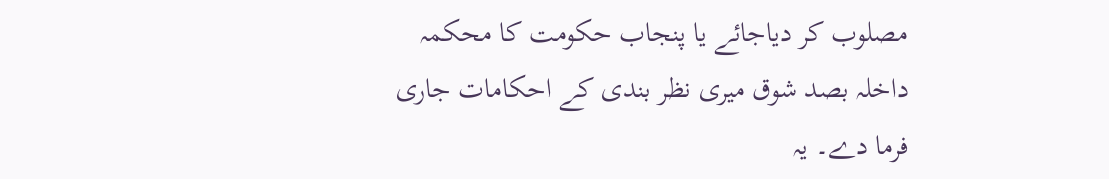مصلوب کر دیاجائے یا پنجاب حکومت کا محکمہ داخلہ بصد شوق میری نظر بندی کے احکامات جاری فرما دے۔ یہ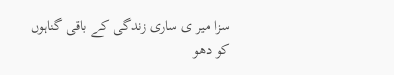سزا میر ی ساری زندگی کے باقی گناہوں کو دھو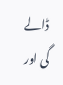ڈالے گی اور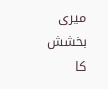میری بخشش کا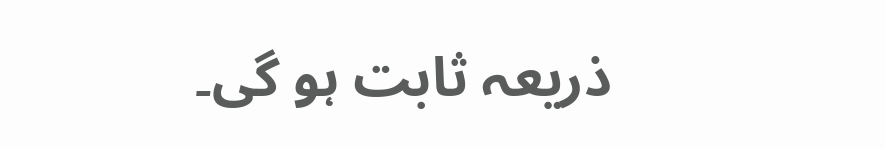ذریعہ ثابت ہو گی۔